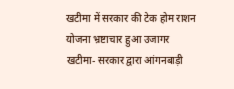खटीमा में सरकार की टेक होम राशन योजना भ्रष्टाचार हुआ उजागर
खटीमा- सरकार द्वारा आंगनबाड़ी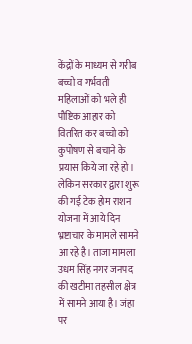केंद्रों के माध्यम से गरीब बच्चो व गर्भवती महिलाओं को भले ही पौष्टिक आहार को वितरित कर बच्चो को कुपोषण से बचाने के प्रयास किये जा रहे हो। लेकिन सरकार द्वारा शुरू की गई टेक होम राशन योजना में आये दिन भ्रष्टाचार के मामले सामने आ रहे है। ताजा मामला उधम सिंह नगर जनपद की खटीमा तहसील क्षेत्र में सामने आया है। जंहा पर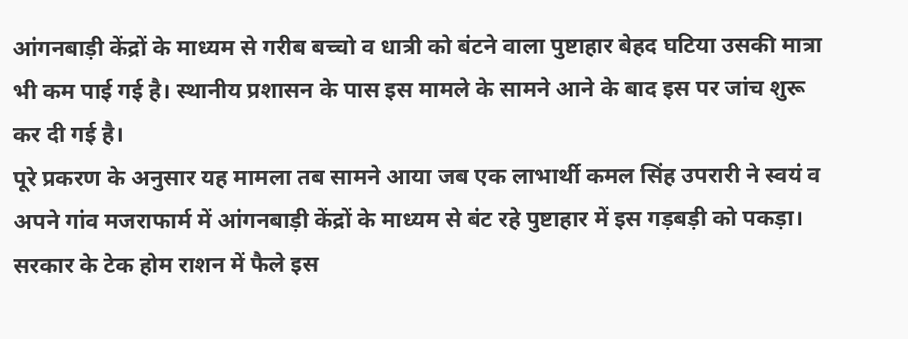आंगनबाड़ी केंद्रों के माध्यम से गरीब बच्चो व धात्री को बंटने वाला पुष्टाहार बेहद घटिया उसकी मात्रा भी कम पाई गई है। स्थानीय प्रशासन के पास इस मामले के सामने आने के बाद इस पर जांच शुरू कर दी गई है।
पूरे प्रकरण के अनुसार यह मामला तब सामने आया जब एक लाभार्थी कमल सिंह उपरारी ने स्वयं व अपने गांव मजराफार्म में आंगनबाड़ी केंद्रों के माध्यम से बंट रहे पुष्टाहार में इस गड़बड़ी को पकड़ा। सरकार के टेक होम राशन में फैले इस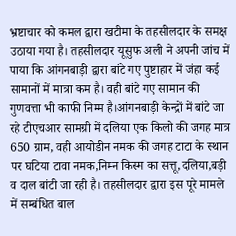भ्रष्टाचार को कमल द्वारा खटीमा के तहसीलदार के समक्ष उठाया गया है। तहसीलदार यूसुफ अली ने अपनी जांच में पाया कि आंगनबाड़ी द्वारा बांटे गए पुष्टाहार में जंहा कई सामानों में मात्रा कम है। वही बांटे गए सामान की गुणवत्ता भी काफी निम्म है।आंगनबाड़ी केन्द्रों में बांटे जा रहे टीएचआर सामग्री में दलिया एक किलो की जगह मात्र 650 ग्राम, वही आयोडीन नमक की जगह टाटा के स्थान पर घटिया टावा नमक,निम्न किस्म का सत्तू,दलिया,बड़ी व दाल बांटी जा रही है। तहसीलदार द्वारा इस पूरे मामले में सम्बंधित बाल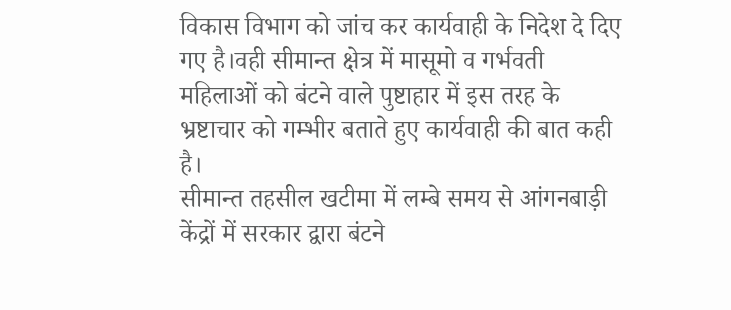विकास विभाग को जांच कर कार्यवाही के निदेश दे दिए गए है।वही सीमान्त क्षेत्र में मासूमो व गर्भवती महिलाओं को बंटने वाले पुष्टाहार में इस तरह के भ्रष्टाचार को गम्भीर बताते हुए कार्यवाही की बात कही है।
सीमान्त तहसील खटीमा में लम्बे समय से आंगनबाड़ी केंद्रों में सरकार द्वारा बंटने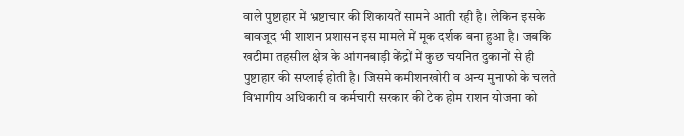वाले पुष्टाहार में भ्रष्टाचार की शिकायतें सामने आती रही है। लेकिन इसके बावजूद भी शाशन प्रशासन इस मामले में मूक दर्शक बना हुआ है। जबकि खटीमा तहसील क्षेत्र के आंगनबाड़ी केंद्रों में कुछ चयनित दुकानों से ही पुष्टाहार की सप्लाई होती है। जिसमे कमीशनखोरी व अन्य मुनाफो के चलते विभागीय अधिकारी व कर्मचारी सरकार की टेक होम राशन योजना को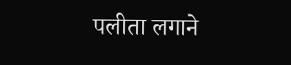पलीता लगाने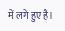में लगे हुए है।